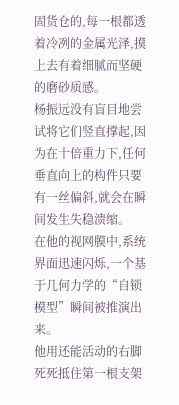固货仓的,每一根都透着冷冽的金属光泽,摸上去有着细腻而坚硬的磨砂质感。
杨振远没有盲目地尝试将它们竖直撑起,因为在十倍重力下,任何垂直向上的构件只要有一丝偏斜,就会在瞬间发生失稳溃缩。
在他的视网膜中,系统界面迅速闪烁,一个基于几何力学的“自锁模型”瞬间被推演出来。
他用还能活动的右脚死死抵住第一根支架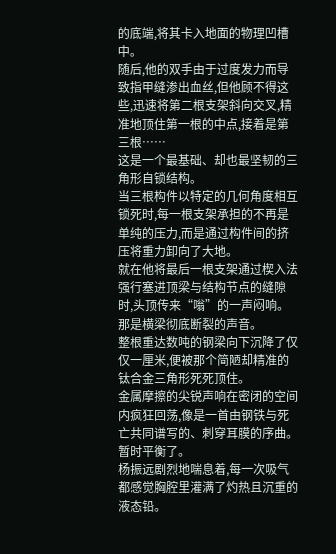的底端,将其卡入地面的物理凹槽中。
随后,他的双手由于过度发力而导致指甲缝渗出血丝,但他顾不得这些,迅速将第二根支架斜向交叉,精准地顶住第一根的中点,接着是第三根……
这是一个最基础、却也最坚韧的三角形自锁结构。
当三根构件以特定的几何角度相互锁死时,每一根支架承担的不再是单纯的压力,而是通过构件间的挤压将重力卸向了大地。
就在他将最后一根支架通过楔入法强行塞进顶梁与结构节点的缝隙时,头顶传来“嗡”的一声闷响。
那是横梁彻底断裂的声音。
整根重达数吨的钢梁向下沉降了仅仅一厘米,便被那个简陋却精准的钛合金三角形死死顶住。
金属摩擦的尖锐声响在密闭的空间内疯狂回荡,像是一首由钢铁与死亡共同谱写的、刺穿耳膜的序曲。
暂时平衡了。
杨振远剧烈地喘息着,每一次吸气都感觉胸腔里灌满了灼热且沉重的液态铅。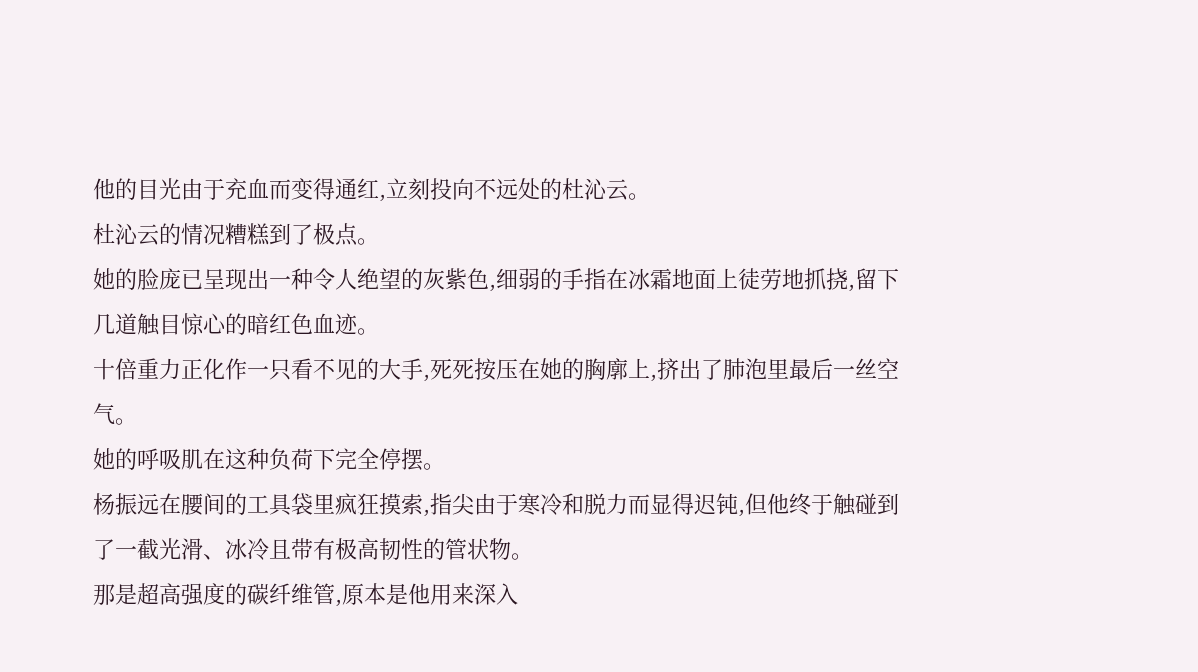他的目光由于充血而变得通红,立刻投向不远处的杜沁云。
杜沁云的情况糟糕到了极点。
她的脸庞已呈现出一种令人绝望的灰紫色,细弱的手指在冰霜地面上徒劳地抓挠,留下几道触目惊心的暗红色血迹。
十倍重力正化作一只看不见的大手,死死按压在她的胸廓上,挤出了肺泡里最后一丝空气。
她的呼吸肌在这种负荷下完全停摆。
杨振远在腰间的工具袋里疯狂摸索,指尖由于寒冷和脱力而显得迟钝,但他终于触碰到了一截光滑、冰冷且带有极高韧性的管状物。
那是超高强度的碳纤维管,原本是他用来深入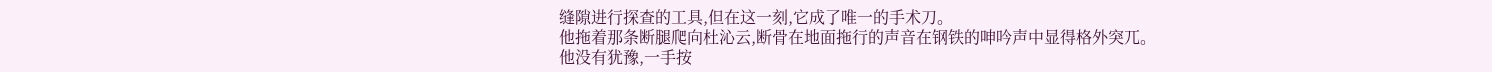缝隙进行探查的工具,但在这一刻,它成了唯一的手术刀。
他拖着那条断腿爬向杜沁云,断骨在地面拖行的声音在钢铁的呻吟声中显得格外突兀。
他没有犹豫,一手按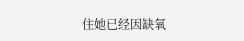住她已经因缺氧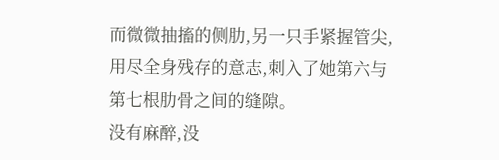而微微抽搐的侧肋,另一只手紧握管尖,用尽全身残存的意志,刺入了她第六与第七根肋骨之间的缝隙。
没有麻醉,没